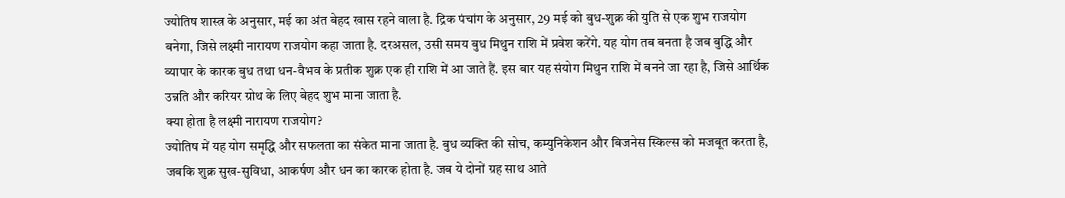ज्योतिष शास्त्र के अनुसार, मई का अंत बेहद खास रहने वाला है. द्रिक पंचांग के अनुसार, 29 मई को बुध-शुक्र की युति से एक शुभ राजयोग बनेगा, जिसे लक्ष्मी नारायण राजयोग कहा जाता है. दरअसल, उसी समय बुध मिथुन राशि में प्रवेश करेंगे. यह योग तब बनता है जब बुद्धि और व्यापार के कारक बुध तथा धन-वैभव के प्रतीक शुक्र एक ही राशि में आ जाते हैं. इस बार यह संयोग मिथुन राशि में बनने जा रहा है, जिसे आर्थिक उन्नति और करियर ग्रोथ के लिए बेहद शुभ माना जाता है.
क्या होता है लक्ष्मी नारायण राजयोग?
ज्योतिष में यह योग समृद्धि और सफलता का संकेत माना जाता है. बुध व्यक्ति की सोच, कम्युनिकेशन और बिजनेस स्किल्स को मजबूत करता है, जबकि शुक्र सुख-सुविधा, आकर्षण और धन का कारक होता है. जब ये दोनों ग्रह साथ आते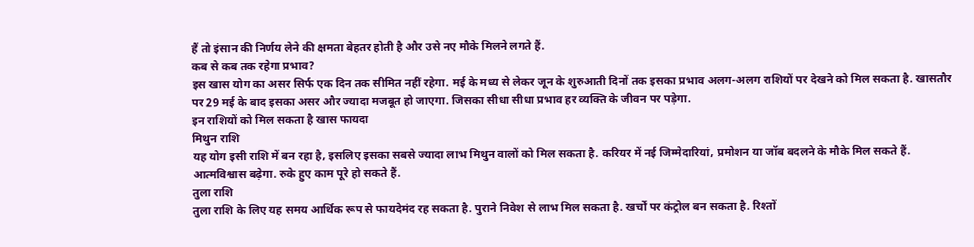हैं तो इंसान की निर्णय लेने की क्षमता बेहतर होती है और उसे नए मौके मिलने लगते हैं.
कब से कब तक रहेगा प्रभाव?
इस खास योग का असर सिर्फ एक दिन तक सीमित नहीं रहेगा. मई के मध्य से लेकर जून के शुरुआती दिनों तक इसका प्रभाव अलग-अलग राशियों पर देखने को मिल सकता है. खासतौर पर 29 मई के बाद इसका असर और ज्यादा मजबूत हो जाएगा. जिसका सीधा सीधा प्रभाव हर व्यक्ति के जीवन पर पड़ेगा.
इन राशियों को मिल सकता है खास फायदा
मिथुन राशि
यह योग इसी राशि में बन रहा है, इसलिए इसका सबसे ज्यादा लाभ मिथुन वालों को मिल सकता है. करियर में नई जिम्मेदारियां, प्रमोशन या जॉब बदलने के मौके मिल सकते हैं. आत्मविश्वास बढ़ेगा. रुके हुए काम पूरे हो सकते हैं.
तुला राशि
तुला राशि के लिए यह समय आर्थिक रूप से फायदेमंद रह सकता है. पुराने निवेश से लाभ मिल सकता है. खर्चों पर कंट्रोल बन सकता है. रिश्तों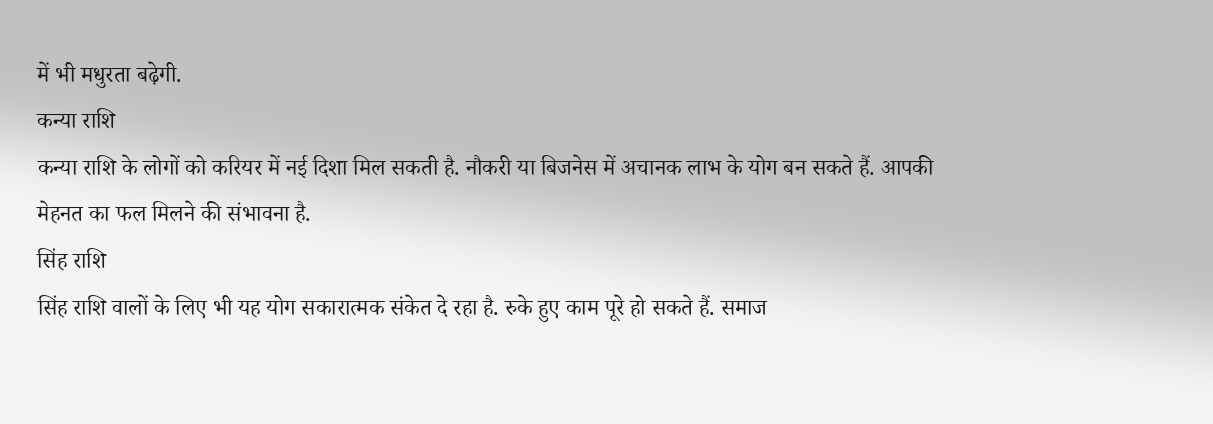में भी मधुरता बढ़ेगी.
कन्या राशि
कन्या राशि के लोगों को करियर में नई दिशा मिल सकती है. नौकरी या बिजनेस में अचानक लाभ के योग बन सकते हैं. आपकी मेहनत का फल मिलने की संभावना है.
सिंह राशि
सिंह राशि वालों के लिए भी यह योग सकारात्मक संकेत दे रहा है. रुके हुए काम पूरे हो सकते हैं. समाज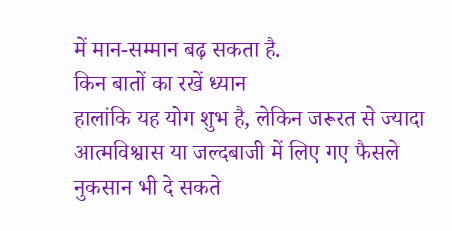में मान-सम्मान बढ़ सकता है.
किन बातों का रखें ध्यान
हालांकि यह योग शुभ है, लेकिन जरूरत से ज्यादा आत्मविश्वास या जल्दबाजी में लिए गए फैसले नुकसान भी दे सकते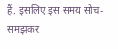हैं. इसलिए इस समय सोच-समझकर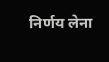निर्णय लेना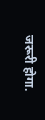जरूरी होगा.